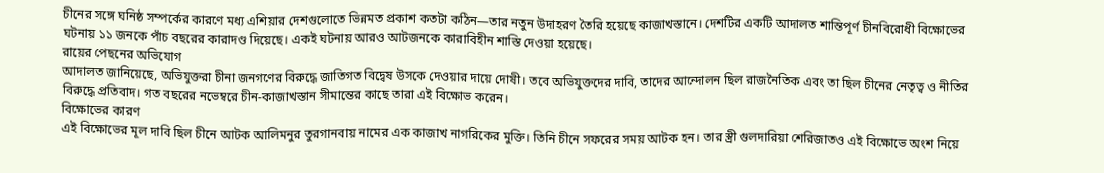চীনের সঙ্গে ঘনিষ্ঠ সম্পর্কের কারণে মধ্য এশিয়ার দেশগুলোতে ভিন্নমত প্রকাশ কতটা কঠিন—তার নতুন উদাহরণ তৈরি হয়েছে কাজাখস্তানে। দেশটির একটি আদালত শান্তিপূর্ণ চীনবিরোধী বিক্ষোভের ঘটনায় ১১ জনকে পাঁচ বছরের কারাদণ্ড দিয়েছে। একই ঘটনায় আরও আটজনকে কারাবিহীন শাস্তি দেওয়া হয়েছে।
রায়ের পেছনের অভিযোগ
আদালত জানিয়েছে, অভিযুক্তরা চীনা জনগণের বিরুদ্ধে জাতিগত বিদ্বেষ উসকে দেওয়ার দায়ে দোষী। তবে অভিযুক্তদের দাবি, তাদের আন্দোলন ছিল রাজনৈতিক এবং তা ছিল চীনের নেতৃত্ব ও নীতির বিরুদ্ধে প্রতিবাদ। গত বছরের নভেম্বরে চীন-কাজাখস্তান সীমান্তের কাছে তারা এই বিক্ষোভ করেন।
বিক্ষোভের কারণ
এই বিক্ষোভের মূল দাবি ছিল চীনে আটক আলিমনুর তুরগানবায় নামের এক কাজাখ নাগরিকের মুক্তি। তিনি চীনে সফরের সময় আটক হন। তার স্ত্রী গুলদারিয়া শেরিজাতও এই বিক্ষোভে অংশ নিয়ে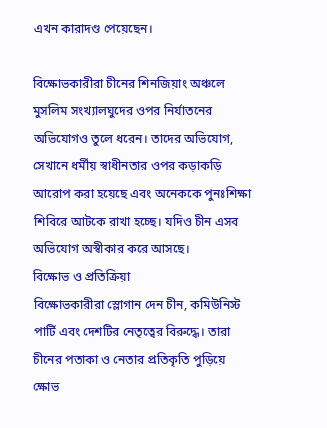এখন কারাদণ্ড পেয়েছেন।

বিক্ষোভকারীরা চীনের শিনজিয়াং অঞ্চলে মুসলিম সংখ্যালঘুদের ওপর নির্যাতনের অভিযোগও তুলে ধরেন। তাদের অভিযোগ, সেখানে ধর্মীয় স্বাধীনতার ওপর কড়াকড়ি আরোপ করা হয়েছে এবং অনেককে পুনঃশিক্ষা শিবিরে আটকে রাখা হচ্ছে। যদিও চীন এসব অভিযোগ অস্বীকার করে আসছে।
বিক্ষোভ ও প্রতিক্রিয়া
বিক্ষোভকারীরা স্লোগান দেন চীন, কমিউনিস্ট পার্টি এবং দেশটির নেতৃত্বের বিরুদ্ধে। তারা চীনের পতাকা ও নেতার প্রতিকৃতি পুড়িয়ে ক্ষোভ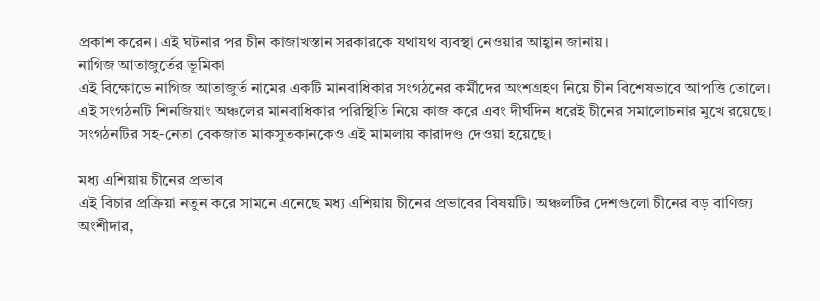প্রকাশ করেন। এই ঘটনার পর চীন কাজাখস্তান সরকারকে যথাযথ ব্যবস্থা নেওয়ার আহ্বান জানায়।
নাগিজ আতাজুর্তের ভূমিকা
এই বিক্ষোভে নাগিজ আতাজুর্ত নামের একটি মানবাধিকার সংগঠনের কর্মীদের অংশগ্রহণ নিয়ে চীন বিশেষভাবে আপত্তি তোলে। এই সংগঠনটি শিনজিয়াং অঞ্চলের মানবাধিকার পরিস্থিতি নিয়ে কাজ করে এবং দীর্ঘদিন ধরেই চীনের সমালোচনার মুখে রয়েছে। সংগঠনটির সহ-নেতা বেকজাত মাকসুতকানকেও এই মামলায় কারাদণ্ড দেওয়া হয়েছে।

মধ্য এশিয়ায় চীনের প্রভাব
এই বিচার প্রক্রিয়া নতুন করে সামনে এনেছে মধ্য এশিয়ায় চীনের প্রভাবের বিষয়টি। অঞ্চলটির দেশগুলো চীনের বড় বাণিজ্য অংশীদার,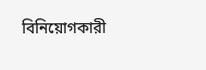বিনিয়োগকারী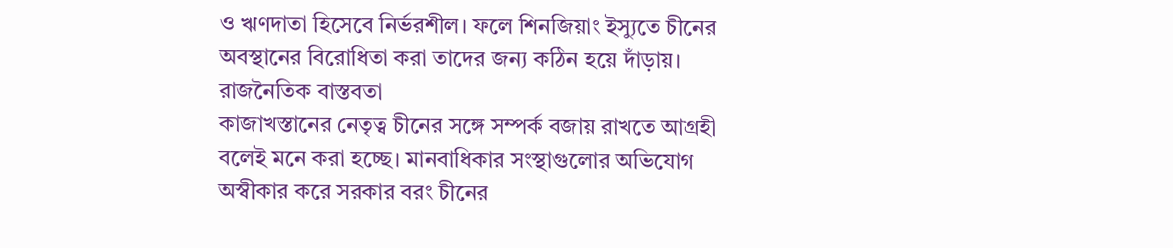ও ঋণদাতা হিসেবে নির্ভরশীল। ফলে শিনজিয়াং ইস্যুতে চীনের অবস্থানের বিরোধিতা করা তাদের জন্য কঠিন হয়ে দাঁড়ায়।
রাজনৈতিক বাস্তবতা
কাজাখস্তানের নেতৃত্ব চীনের সঙ্গে সম্পর্ক বজায় রাখতে আগ্রহী বলেই মনে করা হচ্ছে। মানবাধিকার সংস্থাগুলোর অভিযোগ অস্বীকার করে সরকার বরং চীনের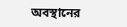অবস্থানের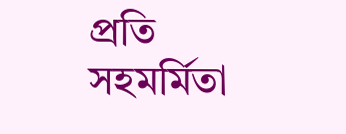প্রতি সহমর্মিতা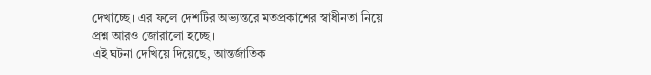দেখাচ্ছে। এর ফলে দেশটির অভ্যন্তরে মতপ্রকাশের স্বাধীনতা নিয়ে প্রশ্ন আরও জোরালো হচ্ছে।
এই ঘটনা দেখিয়ে দিয়েছে, আন্তর্জাতিক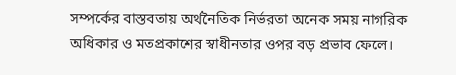সম্পর্কের বাস্তবতায় অর্থনৈতিক নির্ভরতা অনেক সময় নাগরিক অধিকার ও মতপ্রকাশের স্বাধীনতার ওপর বড় প্রভাব ফেলে।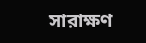সারাক্ষণ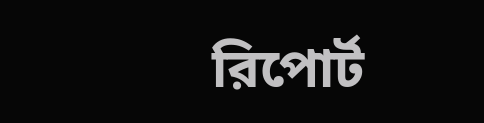রিপোর্ট